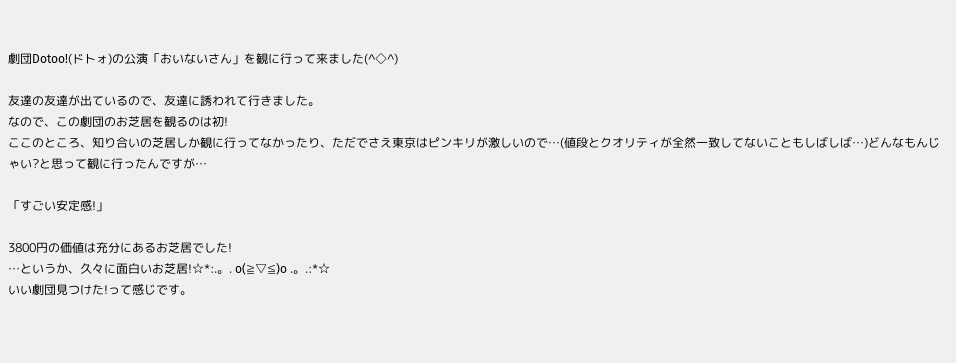劇団Dotoo!(ドトォ)の公演「おいないさん」を観に行って来ました(^◇^)

友達の友達が出ているので、友達に誘われて行きました。
なので、この劇団のお芝居を観るのは初!
ここのところ、知り合いの芝居しか観に行ってなかったり、ただでさえ東京はピンキリが激しいので…(値段とクオリティが全然一致してないこともしばしば…)どんなもんじゃい?と思って観に行ったんですが…

「すごい安定感!」

3800円の価値は充分にあるお芝居でした!
…というか、久々に面白いお芝居!☆*:.。. o(≧▽≦)o .。.:*☆
いい劇団見つけた!って感じです。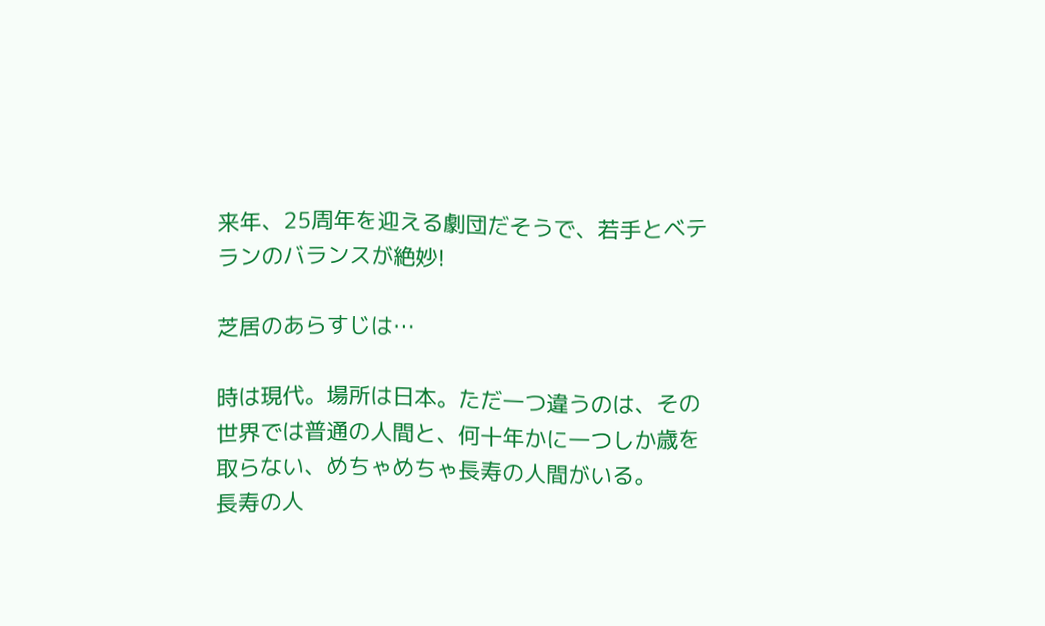来年、25周年を迎える劇団だそうで、若手とベテランのバランスが絶妙!

芝居のあらすじは…

時は現代。場所は日本。ただ一つ違うのは、その世界では普通の人間と、何十年かに一つしか歳を取らない、めちゃめちゃ長寿の人間がいる。
長寿の人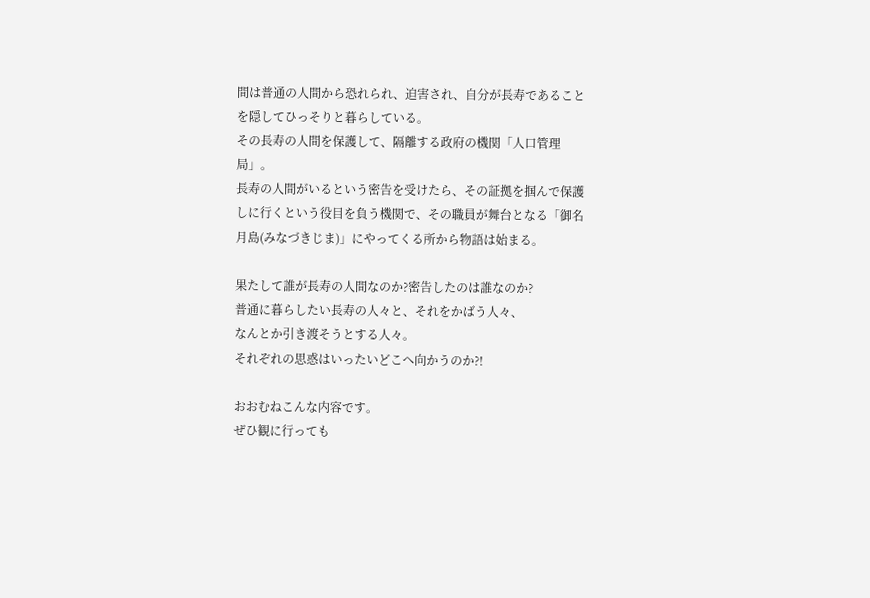間は普通の人間から恐れられ、迫害され、自分が長寿であることを隠してひっそりと暮らしている。
その長寿の人間を保護して、隔離する政府の機関「人口管理局」。
長寿の人間がいるという密告を受けたら、その証拠を掴んで保護しに行くという役目を負う機関で、その職員が舞台となる「御名月島(みなづきじま)」にやってくる所から物語は始まる。

果たして誰が長寿の人間なのか?密告したのは誰なのか?
普通に暮らしたい長寿の人々と、それをかばう人々、
なんとか引き渡そうとする人々。
それぞれの思惑はいったいどこへ向かうのか?!

おおむねこんな内容です。
ぜひ観に行っても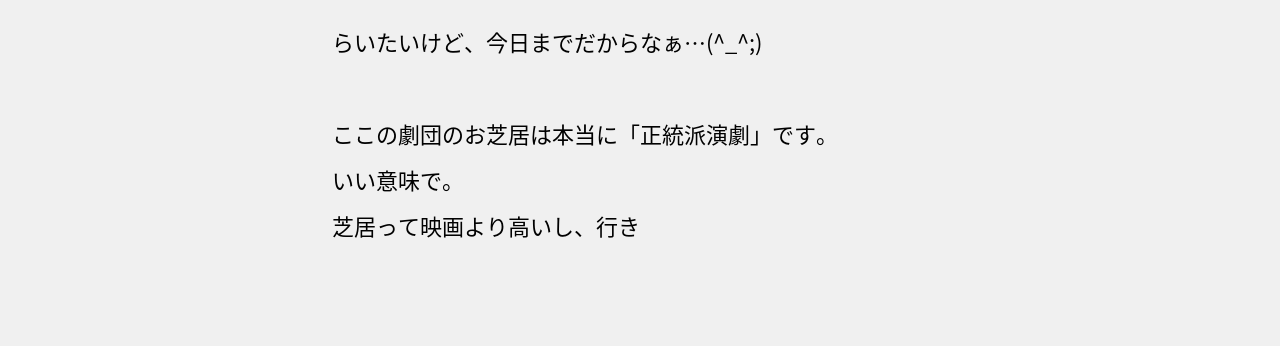らいたいけど、今日までだからなぁ…(^_^;)

ここの劇団のお芝居は本当に「正統派演劇」です。
いい意味で。
芝居って映画より高いし、行き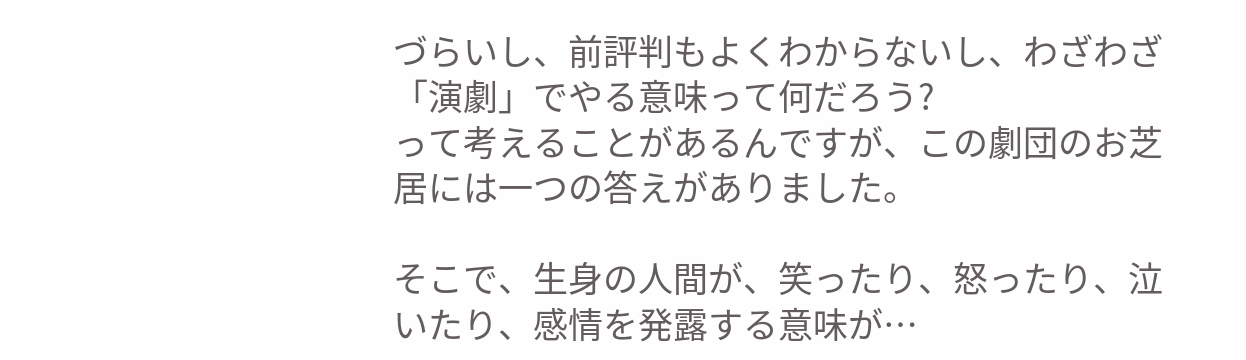づらいし、前評判もよくわからないし、わざわざ「演劇」でやる意味って何だろう?
って考えることがあるんですが、この劇団のお芝居には一つの答えがありました。

そこで、生身の人間が、笑ったり、怒ったり、泣いたり、感情を発露する意味が…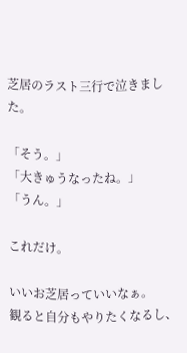芝居のラスト三行で泣きました。

「そう。」
「大きゅうなったね。」
「うん。」

これだけ。

いいお芝居っていいなぁ。
観ると自分もやりたくなるし、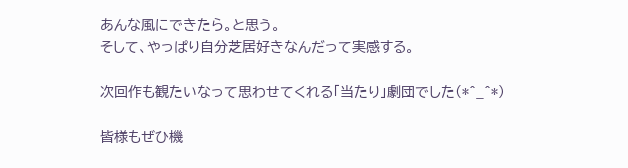あんな風にできたら。と思う。
そして、やっぱり自分芝居好きなんだって実感する。

次回作も観たいなって思わせてくれる「当たり」劇団でした(*^_^*)

皆様もぜひ機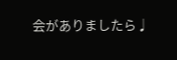会がありましたら♩